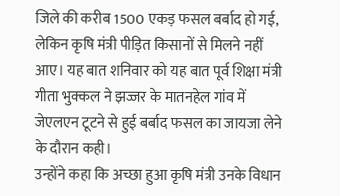जिले की करीब 1500 एकड़ फसल बर्बाद हो गई, लेकिन कृषि मंत्री पीड़ित किसानों से मिलने नहीं आए। यह बात शनिवार को यह बात पूर्व शिक्षा मंत्री गीता भुक्कल ने झज्जर के मातनहेल गांव में जेएलएन टूटने से हुई बर्बाद फसल का जायजा लेने के दौरान कही।
उन्होंने कहा कि अच्छा हुआ कृषि मंत्री उनके विधान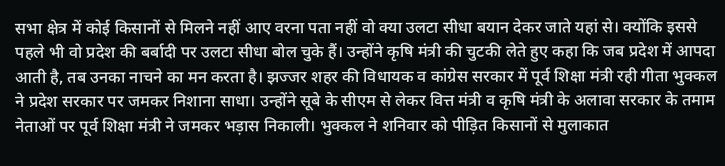सभा क्षेत्र में कोई किसानों से मिलने नहीं आए वरना पता नहीं वो क्या उलटा सीधा बयान देकर जाते यहां से। क्योंकि इससे पहले भी वो प्रदेश की बर्बादी पर उलटा सीधा बोल चुके हैं। उन्होंने कृषि मंत्री की चुटकी लेते हुए कहा कि जब प्रदेश में आपदा आती है, तब उनका नाचने का मन करता है। झज्जर शहर की विधायक व कांग्रेस सरकार में पूर्व शिक्षा मंत्री रही गीता भुक्कल ने प्रदेश सरकार पर जमकर निशाना साधा। उन्होंने सूबे के सीएम से लेकर वित्त मंत्री व कृषि मंत्री के अलावा सरकार के तमाम नेताओं पर पूर्व शिक्षा मंत्री ने जमकर भड़ास निकाली। भुक्कल ने शनिवार को पीड़ित किसानों से मुलाकात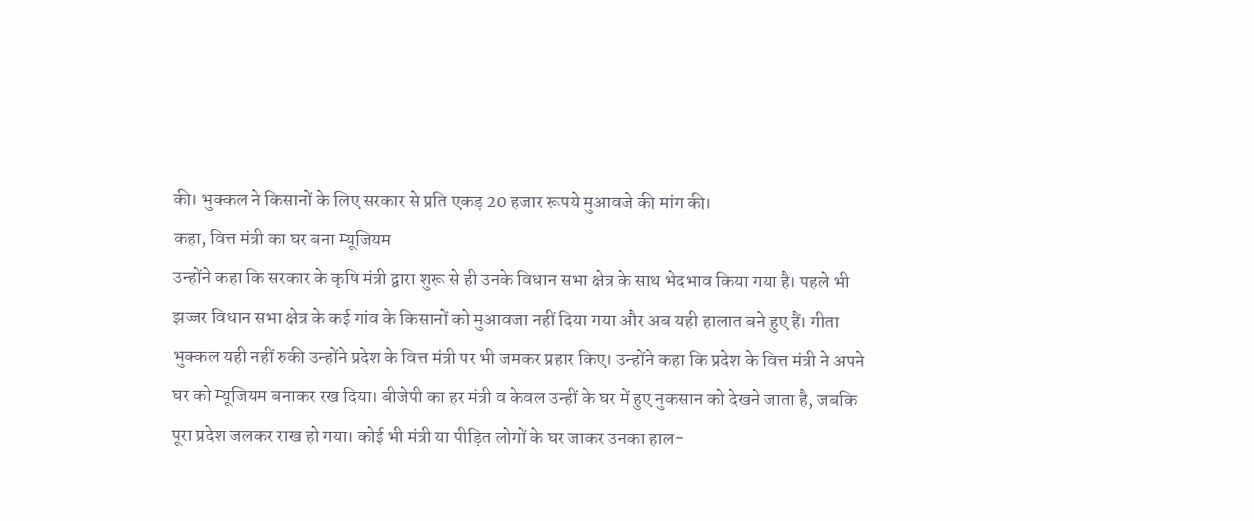की। भुक्कल ने किसानों के लिए सरकार से प्रति एकड़ 20 हजार रूपये मुआवजे की मांग की।
कहा, वित्त मंत्री का घर बना म्यूजियम
उन्होंने कहा कि सरकार के कृषि मंत्री द्वारा शुरू से ही उनके विधान सभा क्षेत्र के साथ भेदभाव किया गया है। पहले भी झज्जर विधान सभा क्षेत्र के कई गांव के किसानों को मुआवजा नहीं दिया गया और अब यही हालात बने हुए हैं। गीता भुक्कल यही नहीं रुकी उन्होंने प्रदेश के वित्त मंत्री पर भी जमकर प्रहार किए। उन्होंने कहा कि प्रदेश के वित्त मंत्री ने अपने घर को म्यूजियम बनाकर रख दिया। बीजेपी का हर मंत्री व केवल उन्हीं के घर में हुए नुकसान को देखने जाता है, जबकि पूरा प्रदेश जलकर राख हो गया। कोई भी मंत्री या पीड़ित लोगों के घर जाकर उनका हाल-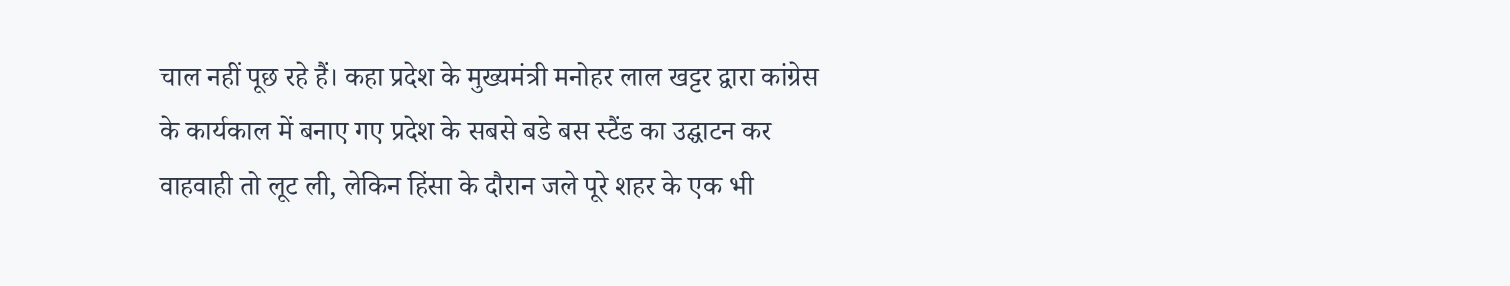चाल नहीं पूछ रहे हैं। कहा प्रदेश के मुख्यमंत्री मनोहर लाल खट्टर द्वारा कांग्रेस के कार्यकाल में बनाए गए प्रदेश के सबसे बडे बस स्टैंड का उद्घाटन कर वाहवाही तो लूट ली, लेकिन हिंसा के दौरान जले पूरे शहर के एक भी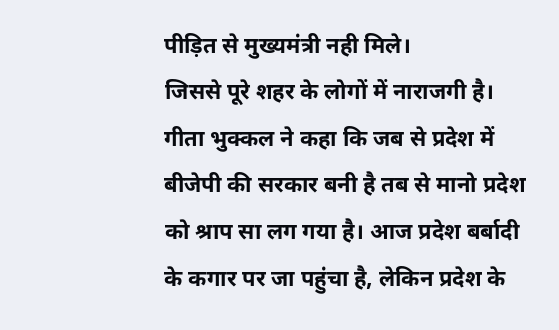पीड़ित से मुख्यमंत्री नही मिले।
जिससे पूरे शहर के लोगों में नाराजगी है। गीता भुक्कल ने कहा कि जब से प्रदेश में बीजेपी की सरकार बनी है तब से मानो प्रदेश को श्राप सा लग गया है। आज प्रदेश बर्बादी के कगार पर जा पहुंचा है, लेकिन प्रदेश के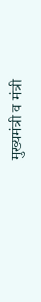मुख्यमंत्री व मंत्री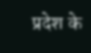प्रदेश के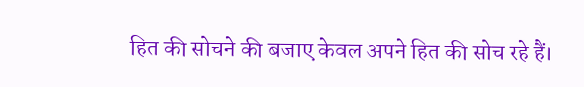हित की सोचने की बजाए केवल अपने हित की सोच रहे हैं।